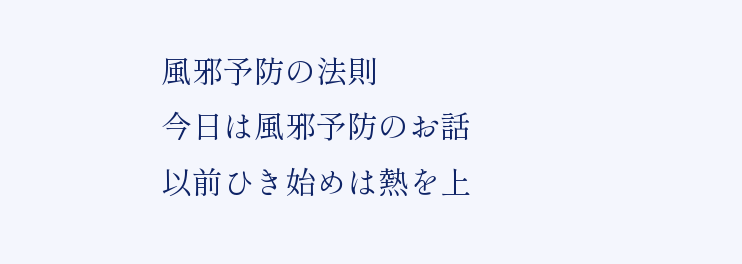風邪予防の法則
今日は風邪予防のお話
以前ひき始めは熱を上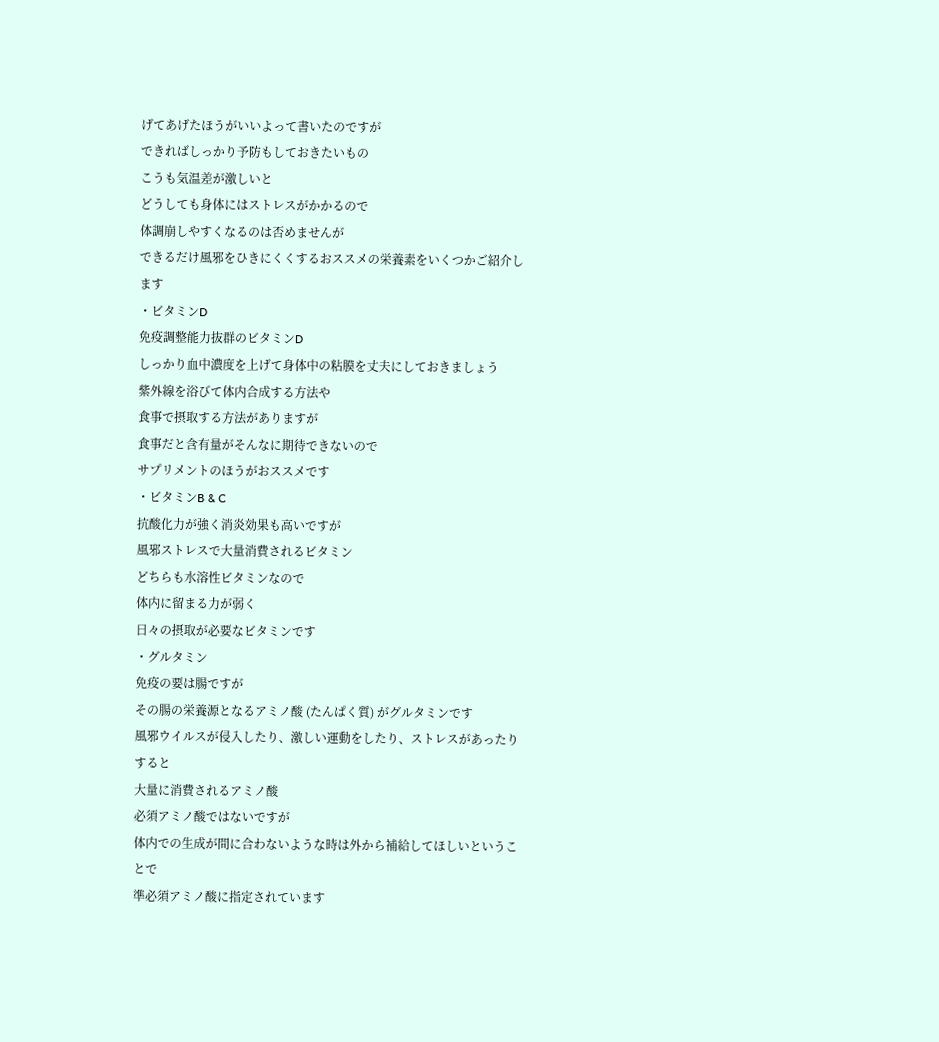げてあげたほうがいいよって書いたのですが
できればしっかり予防もしておきたいもの
こうも気温差が激しいと
どうしても身体にはストレスがかかるので
体調崩しやすくなるのは否めませんが
できるだけ風邪をひきにくくするおススメの栄養素をいくつかご紹介します
・ビタミンD
免疫調整能力抜群のビタミンD
しっかり血中濃度を上げて身体中の粘膜を丈夫にしておきましょう
紫外線を浴びて体内合成する方法や
食事で摂取する方法がありますが
食事だと含有量がそんなに期待できないので
サプリメントのほうがおススメです
・ビタミンB & C
抗酸化力が強く消炎効果も高いですが
風邪ストレスで大量消費されるビタミン
どちらも水溶性ビタミンなので
体内に留まる力が弱く
日々の摂取が必要なビタミンです
・グルタミン
免疫の要は腸ですが
その腸の栄養源となるアミノ酸 (たんぱく質) がグルタミンです
風邪ウイルスが侵入したり、激しい運動をしたり、ストレスがあったりすると
大量に消費されるアミノ酸
必須アミノ酸ではないですが
体内での生成が間に合わないような時は外から補給してほしいということで
準必須アミノ酸に指定されています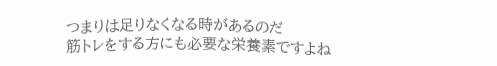つまりは足りなくなる時があるのだ
筋トレをする方にも必要な栄養素ですよね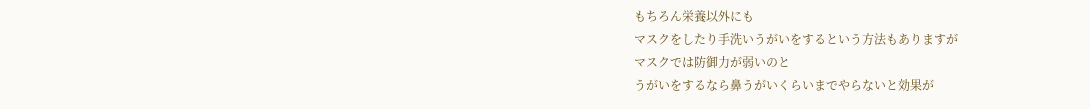もちろん栄養以外にも
マスクをしたり手洗いうがいをするという方法もありますが
マスクでは防御力が弱いのと
うがいをするなら鼻うがいくらいまでやらないと効果が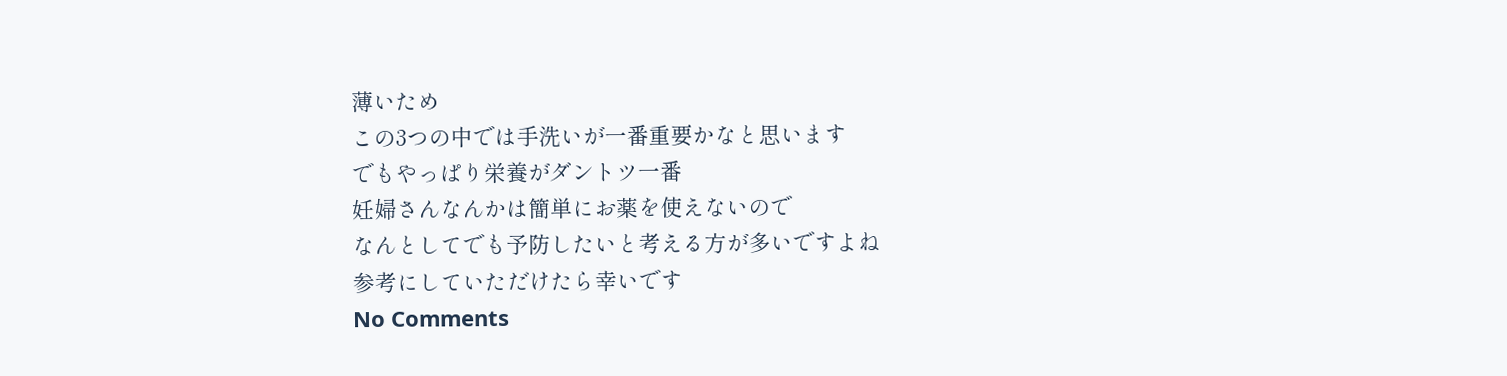薄いため
この3つの中では手洗いが一番重要かなと思います
でもやっぱり栄養がダントツ一番
妊婦さんなんかは簡単にお薬を使えないので
なんとしてでも予防したいと考える方が多いですよね
参考にしていただけたら幸いです
No Comments